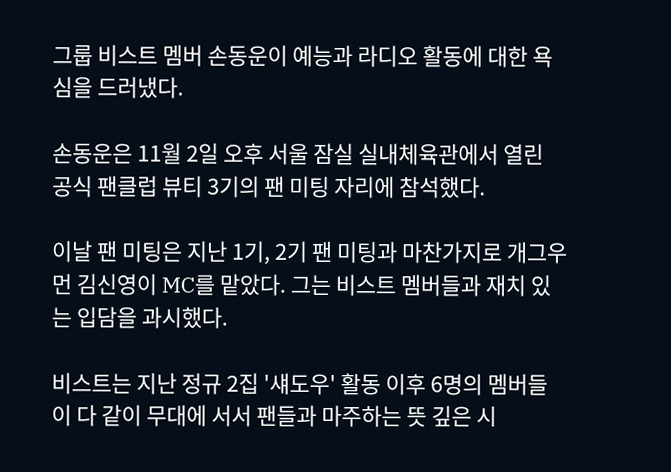그룹 비스트 멤버 손동운이 예능과 라디오 활동에 대한 욕심을 드러냈다.

손동운은 11월 2일 오후 서울 잠실 실내체육관에서 열린 공식 팬클럽 뷰티 3기의 팬 미팅 자리에 참석했다.

이날 팬 미팅은 지난 1기, 2기 팬 미팅과 마찬가지로 개그우먼 김신영이 MC를 맡았다. 그는 비스트 멤버들과 재치 있는 입담을 과시했다.

비스트는 지난 정규 2집 '섀도우' 활동 이후 6명의 멤버들이 다 같이 무대에 서서 팬들과 마주하는 뜻 깊은 시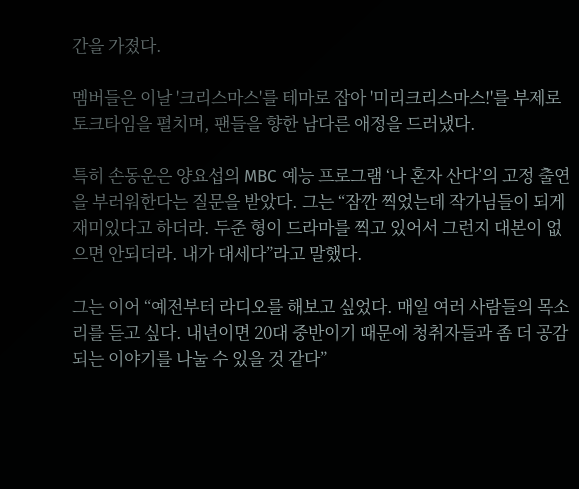간을 가졌다.

멤버들은 이날 '크리스마스'를 테마로 잡아 '미리크리스마스!'를 부제로 토크타임을 펼치며, 팬들을 향한 남다른 애정을 드러냈다.

특히 손동운은 양요섭의 MBC 예능 프로그램 ‘나 혼자 산다’의 고정 출연을 부러워한다는 질문을 받았다. 그는 “잠깐 찍었는데 작가님들이 되게 재미있다고 하더라. 두준 형이 드라마를 찍고 있어서 그런지 대본이 없으면 안되더라. 내가 대세다”라고 말했다.

그는 이어 “예전부터 라디오를 해보고 싶었다. 매일 여러 사람들의 목소리를 듣고 싶다. 내년이면 20대 중반이기 때문에 청취자들과 좀 더 공감되는 이야기를 나눌 수 있을 것 같다”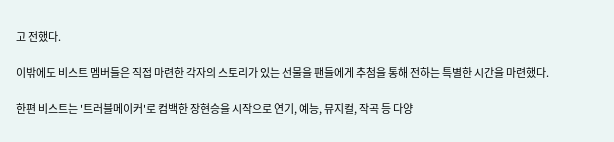고 전했다.

이밖에도 비스트 멤버들은 직접 마련한 각자의 스토리가 있는 선물을 팬들에게 추첨을 통해 전하는 특별한 시간을 마련했다.

한편 비스트는 '트러블메이커'로 컴백한 장현승을 시작으로 연기, 예능, 뮤지컬, 작곡 등 다양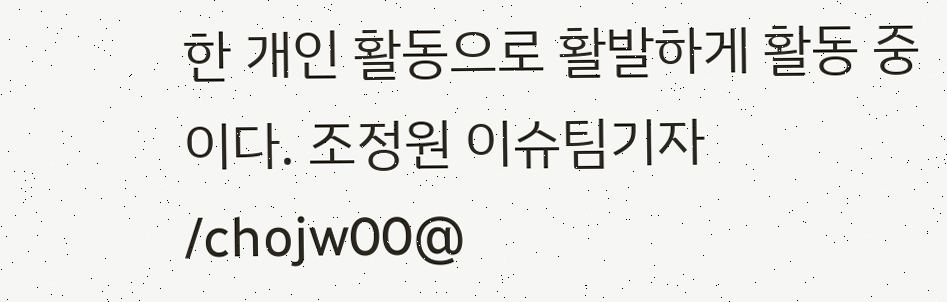한 개인 활동으로 활발하게 활동 중이다. 조정원 이슈팀기자 /chojw00@